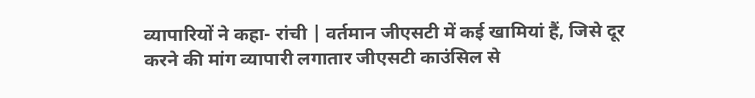व्यापारियों ने कहा- रांची | वर्तमान जीएसटी में कई खामियां हैं, जिसे दूर करने की मांग व्यापारी लगातार जीएसटी काउंसिल से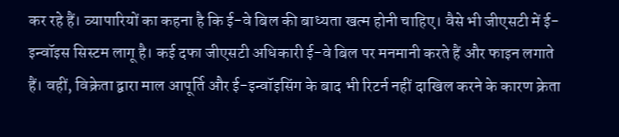कर रहे हैं। व्यापारियों का कहना है कि ई-वे बिल की बाध्यता खत्म होनी चाहिए। वैसे भी जीएसटी में ई-इन्वॉइस सिस्टम लागू है। कई दफा जीएसटी अधिकारी ई-वे बिल पर मनमानी करते हैं और फाइन लगाते हैं। वहीं, विक्रेता द्वारा माल आपूर्ति और ई-इन्वॉइसिंग के बाद भी रिटर्न नहीं दाखिल करने के कारण क्रेता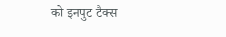को इनपुट टैक्स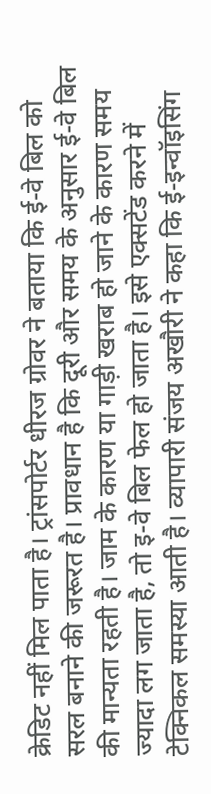क्रेडिट नहीं मिल पाता है। ट्रांसपोर्टर धीरज ग्रोवर ने बताया कि ई-वे बिल को सरल बनाने की जरूरत है। प्रावधान है कि दूरी और समय के अनुसार ई-वे बिल की मान्यता रहती है। जाम के कारण या गाड़ी खराब हो जाने के कारण समय ज्यादा लग जाता है, तो इ-वे बिल फेल हो जाता है। इसे एक्सटेंड करने में टेक्निकल समस्या आती है। व्यापारी संजय अखौरी ने कहा कि ई-इन्वॉइसिंग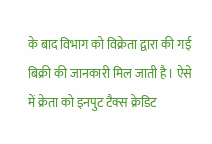के बाद विभाग को विक्रेता द्वारा की गई बिक्री की जानकारी मिल जाती है। ऐसे में क्रेता को इनपुट टैक्स क्रेडिट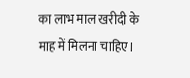का लाभ माल खरीदी के माह में मिलना चाहिए।